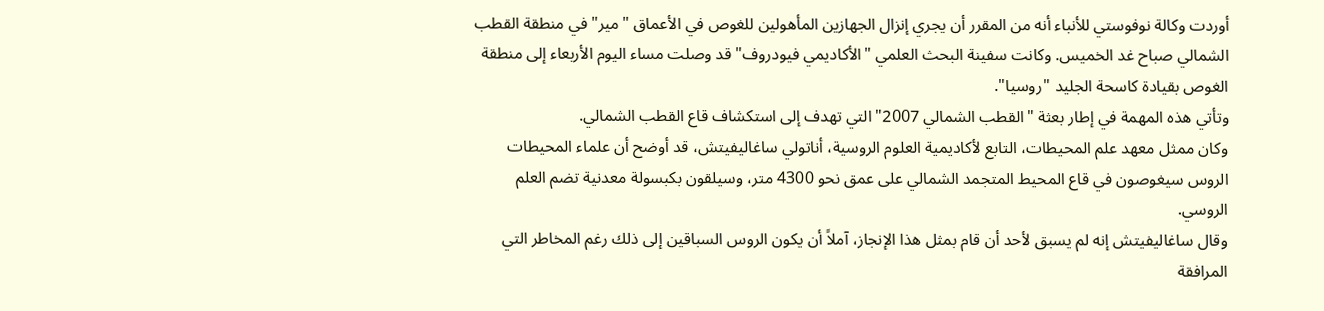أوردت وكالة نوفوستي للأنباء أنه من المقرر أن يجري إنزال الجهازين المأهولين للغوص في الأعماق "مير" في منطقة القطب الشمالي صباح غد الخميس. وكانت سفينة البحث العلمي "الأكاديمي فيودروف" قد وصلت مساء اليوم الأربعاء إلى منطقة الغوص بقيادة كاسحة الجليد "روسيا".
وتأتي هذه المهمة في إطار بعثة "القطب الشمالي 2007" التي تهدف إلى استكشاف قاع القطب الشمالي.
وكان ممثل معهد علم المحيطات، التابع لأكاديمية العلوم الروسية، أناتولي ساغاليفيتش، قد أوضح أن علماء المحيطات الروس سيغوصون في قاع المحيط المتجمد الشمالي على عمق نحو 4300 متر، وسيلقون بكبسولة معدنية تضم العلم الروسي.
وقال ساغاليفيتش إنه لم يسبق لأحد أن قام بمثل هذا الإنجاز، آملاً أن يكون الروس السباقين إلى ذلك رغم المخاطر التي المرافقة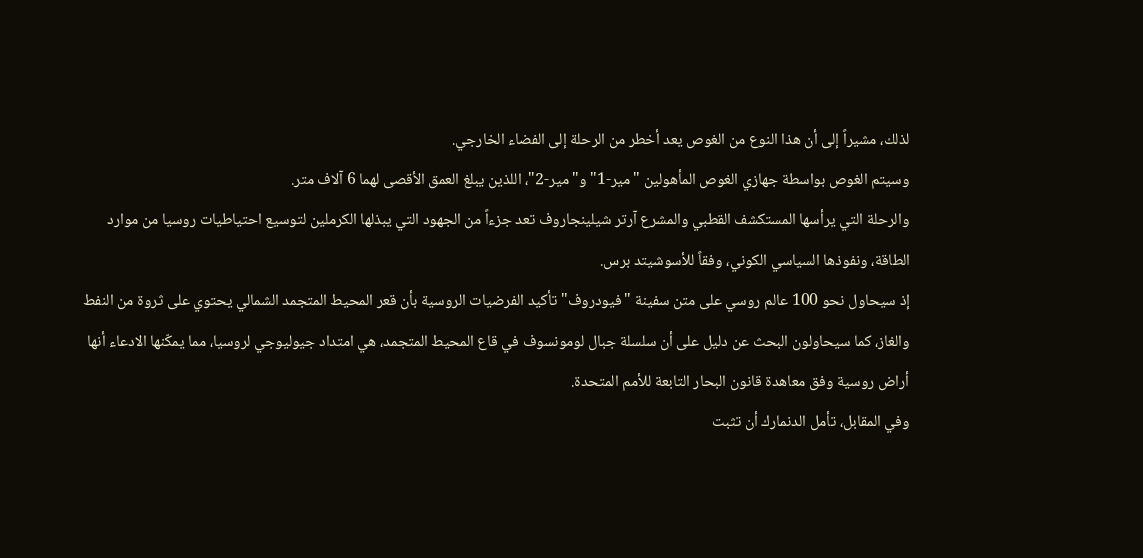لذلك، مشيراً إلى أن هذا النوع من الغوص يعد أخطر من الرحلة إلى الفضاء الخارجي.
وسيتم الغوص بواسطة جهازي الغوص المأهولين "مير-1" و"مير-2"، اللذين يبلغ العمق الأقصى لهما 6 آلاف متر.
والرحلة التي يرأسها المستكشف القطبي والمشرع آرتر شيلينجاروف تعد جزءاً من الجهود التي يبذلها الكرملين لتوسيع احتياطيات روسيا من موارد الطاقة، ونفوذها السياسي الكوني، وفقاً للأسوشيتد برس.
إذ سيحاول نحو 100 عالم روسي على متن سفينة "فيودروف" تأكيد الفرضيات الروسية بأن قعر المحيط المتجمد الشمالي يحتوي على ثروة من النفط والغاز، كما سيحاولون البحث عن دليل على أن سلسلة جبال لومونسوف في قاع المحيط المتجمد، هي امتداد جيوليوجي لروسيا، مما يمكّنها الادعاء أنها أراض روسية وفق معاهدة قانون البحار التابعة للأمم المتحدة.
وفي المقابل، تأمل الدنمارك أن تثبت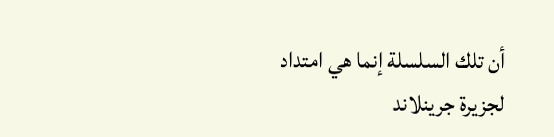أن تلك السلسلة إنما هي امتداد لجزيرة جرينلاند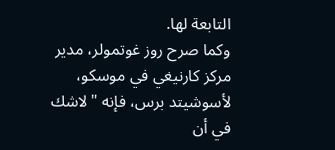التابعة لها.
وكما صرح روز غوتمولر، مدير مركز كارنيغي في موسكو، لأسوشيتد برس، فإنه "لاشك في أن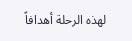لهذه الرحلة أهدافاً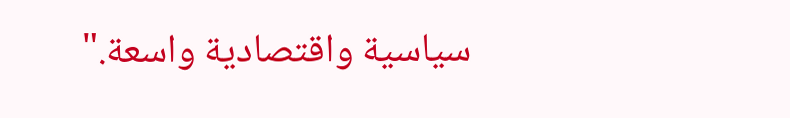سياسية واقتصادية واسعة."